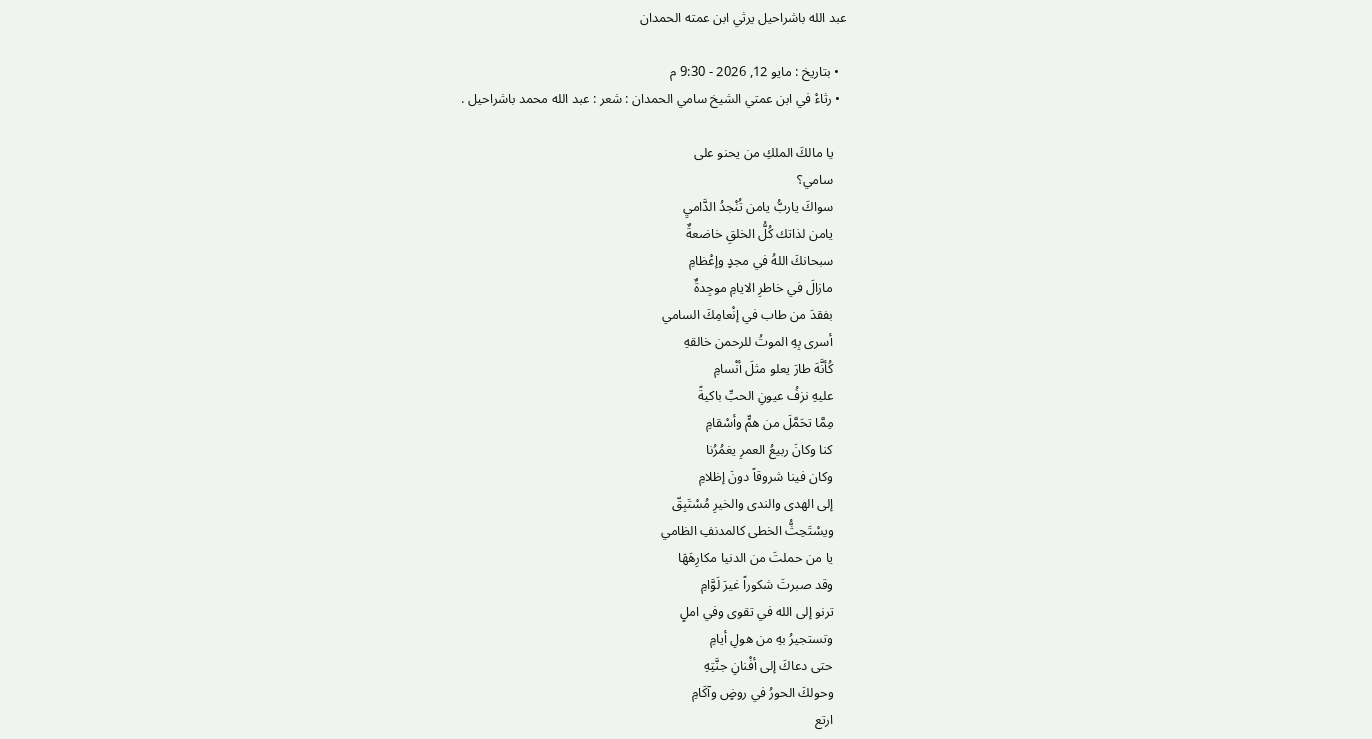عبد الله باشراحيل يرثي ابن عمته الحمدان

  • بتاريخ : مايو 12, 2026 - 9:30 م
  • رثاءْ في ابن عمتي الشيخ سامي الحمدان : شعر : عبد الله محمد باشراحيل .

    يا مالكَ الملكِ من يحنو على
    سامي؟
    سواكَ ياربُّ يامن تُنْجدُ الدَّاميِ
    يامن لذاتك كُلُّ الخلقِ خاضعةٌ
    سبحانكَ اللهُ في مجدٍ وإعْظامِ
    مازالَ في خاطرِ الايامِ موجِدةٌ
    بفقدَ من طاب في إنْعامِكَ السامي
    أسرى بِهِ الموتُ للرحمن خالقهِ
    كُأنَّهَ طارَ يعلو مثلَ أنْسامِ
    عليهِ نزفُ عيونِ الحبِّ باكيةً
    مِمَّا تحَمَّلَ من همٍّ وأسْقامِ
    كنا وكانَ ربيعُ العمرِ يغمُرُنا
    وكان فينا شروقاً دونَ إظلامِ
    إلى الهدى والندى والخيرِ مُسْتَبِقّ
    ويسْتَحِثُّ الخطى كالمدنفِ الظامي
    يا من حملتَ من الدنيا مكارِهَهَا
    وقد صبرتَ شكوراً غيرَ لَوَّامِ
    ترنو إلى الله في تقوى وفي املٍ
    وتستجيرُ بهِ من هولِ أيامِ
    حتى دعاكَ إلى أفْنانِ جنَّتِهِ
    وحولكَ الحورُ في روضٍ وآكَامِ
    ارتع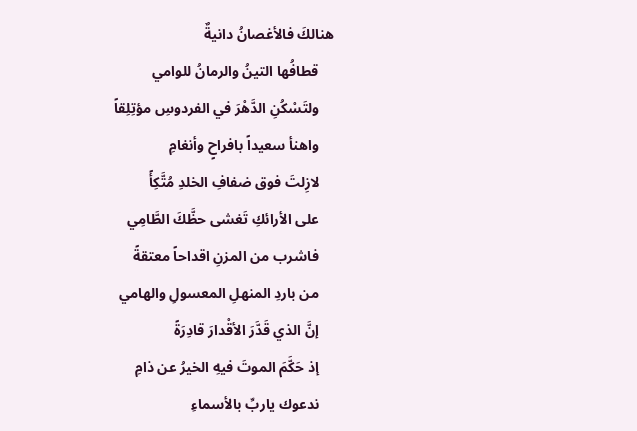هنالكَ فالأغصانُ دانيةٌ
    قطافُها التينُ والرمانُ للوامي
    ولتَسْكُنِ الدَّهْرَ في الفردوسِ مؤتِلِقاً
    واهنأ سعيداً بافراحٍ وأنغامِ
    لازِلتَ فوق ضفافِ الخلدِ مُتَّكِأً
    على الأرائكِ تَغشى حظَّكَ الطَّامِي
    فاشرب من المزنِ اقداحاً معتقةً
    من باردِ المنهلِ المعسولِ والهامي
    إنَّ الذي قَدَّرَ الأقْدارَ قادِرَةً
    إذ حَكَّمَ الموتَ فيهِ الخيرُ عن ذامِ
    ندعوك ياربِّ بالأسماءِ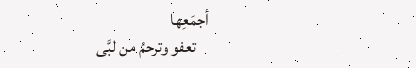أجمَعِها
    تعفو وترحمُ من لبَّى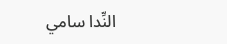النِّدا سامي